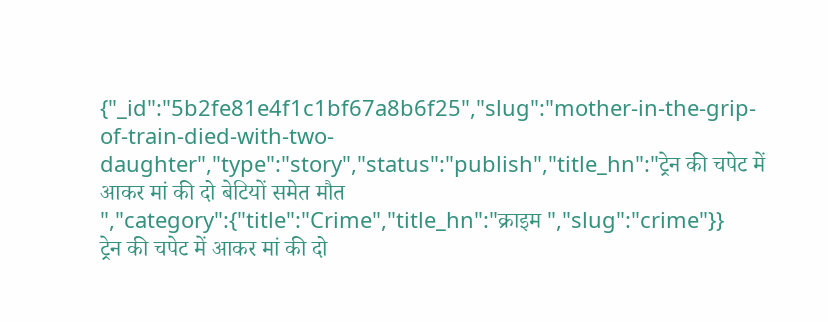{"_id":"5b2fe81e4f1c1bf67a8b6f25","slug":"mother-in-the-grip-of-train-died-with-two-daughter","type":"story","status":"publish","title_hn":"ट्रेन की चपेट में आकर मां की दो बेटियों समेत मौत ","category":{"title":"Crime","title_hn":"क्राइम ","slug":"crime"}}
ट्रेन की चपेट में आकर मां की दो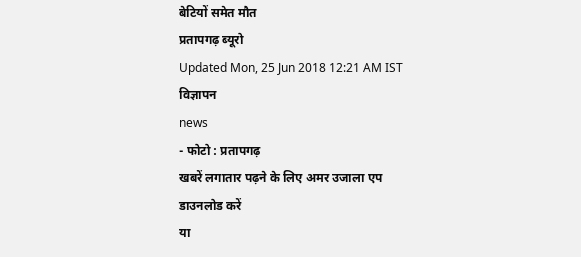बेटियों समेत मौत
प्रतापगढ़ ब्यूरो
Updated Mon, 25 Jun 2018 12:21 AM IST
विज्ञापन
news
- फोटो : प्रतापगढ़
खबरें लगातार पढ़ने के लिए अमर उजाला एप डाउनलोड करें
या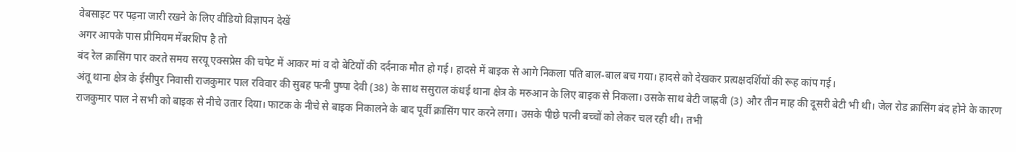वेबसाइट पर पढ़ना जारी रखने के लिए वीडियो विज्ञापन देखें
अगर आपके पास प्रीमियम मेंबरशिप है तो
बंद रेल क्रासिंग पार करते समय सरयू एक्सप्रेस की चपेट में आकर मां व दो बेटियों की दर्दनाक मौत हो गई। हादसे में बाइक से आगे निकला पति बाल-बाल बच गया। हादसे को देखकर प्रत्यक्षदर्शियों की रूह कांप गई।
अंतू थाना क्षेत्र के ईसीपुर निवासी राजकुमार पाल रविवार की सुबह पत्नी पुष्पा देवी (38) के साथ ससुराल कंधई थाना क्षेत्र के मरुआन के लिए बाइक से निकला। उसके साथ बेटी जाह्नवी (3) और तीन माह की दूसरी बेटी भी थी। जेल रोड क्रासिंग बंद होने के कारण राजकुमार पाल ने सभी को बाइक से नीचे उतार दिया। फाटक के नीचे से बाइक निकालने के बाद पूर्वी क्रासिंग पार करने लगा। उसके पीछे पत्नी बच्चों को लेकर चल रही थी। तभी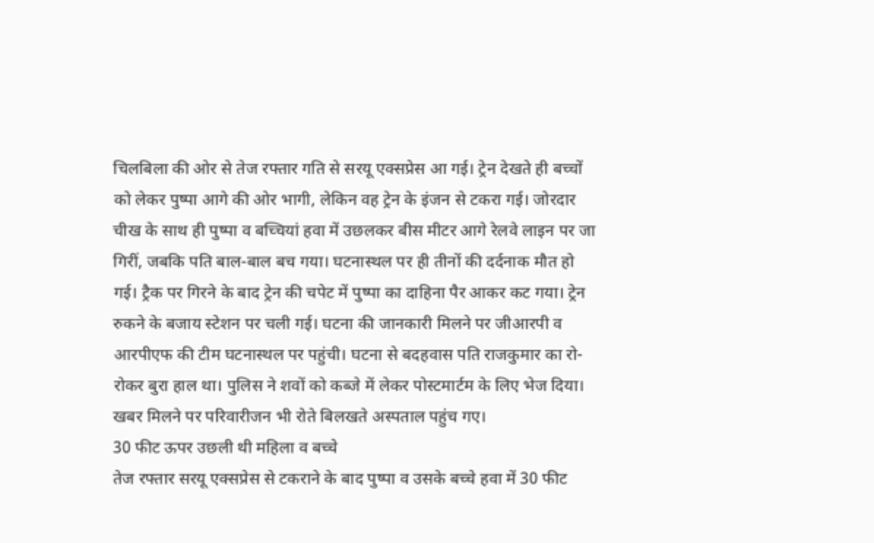चिलबिला की ओर से तेज रफ्तार गति से सरयू एक्सप्रेस आ गई। ट्रेन देखते ही बच्चों को लेकर पुष्पा आगे की ओर भागी, लेकिन वह ट्रेन के इंजन से टकरा गई। जोरदार चीख के साथ ही पुष्पा व बच्चियां हवा में उछलकर बीस मीटर आगे रेलवे लाइन पर जा गिरीं, जबकि पति बाल-बाल बच गया। घटनास्थल पर ही तीनों की दर्दनाक मौत हो गई। ट्रैक पर गिरने के बाद ट्रेन की चपेट में पुष्पा का दाहिना पैर आकर कट गया। ट्रेन रुकने के बजाय स्टेशन पर चली गई। घटना की जानकारी मिलने पर जीआरपी व आरपीएफ की टीम घटनास्थल पर पहुंची। घटना से बदहवास पति राजकुमार का रो-रोकर बुरा हाल था। पुलिस ने शवों को कब्जे में लेकर पोस्टमार्टम के लिए भेज दिया। खबर मिलने पर परिवारीजन भी रोते बिलखते अस्पताल पहुंच गए।
30 फीट ऊपर उछली थी महिला व बच्चे
तेज रफ्तार सरयू एक्सप्रेस से टकराने के बाद पुष्पा व उसके बच्चे हवा में 30 फीट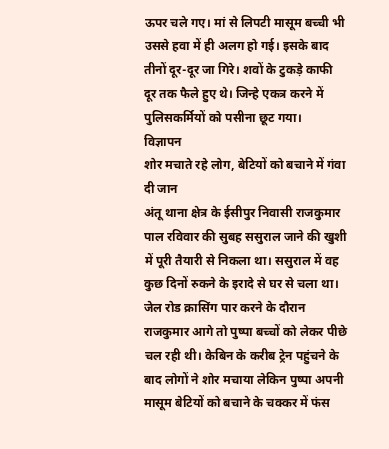ऊपर चले गए। मां से लिपटी मासूम बच्ची भी उससे हवा में ही अलग हो गई। इसके बाद तीनों दूर-दूर जा गिरे। शवों के टुकड़े काफी दूर तक फैले हुए थे। जिन्हे एकत्र करने में पुलिसकर्मियों को पसीना छूट गया।
विज्ञापन
शोर मचाते रहे लोग, बेटियों को बचाने में गंवा दी जान
अंतू थाना क्षेत्र के ईसीपुर निवासी राजकुमार पाल रविवार की सुबह ससुराल जाने की खुशी में पूरी तैयारी से निकला था। ससुराल में वह कुछ दिनों रुकने के इरादे से घर से चला था। जेल रोड क्रासिंग पार करने के दौरान राजकुमार आगे तो पुष्पा बच्चों को लेकर पीछे चल रही थी। केबिन के करीब ट्रेन पहुंचने के बाद लोगों ने शोर मचाया लेकिन पुष्पा अपनी मासूम बेटियों को बचाने के चक्कर में फंस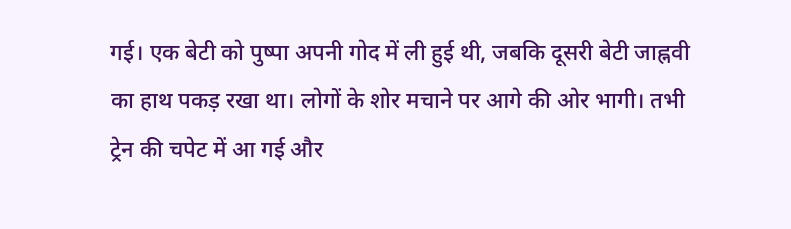गई। एक बेटी को पुष्पा अपनी गोद में ली हुई थी, जबकि दूसरी बेटी जाह्नवी का हाथ पकड़ रखा था। लोगों के शोर मचाने पर आगे की ओर भागी। तभी ट्रेन की चपेट में आ गई और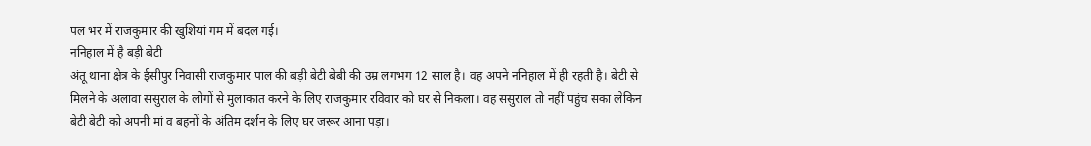पल भर में राजकुमार की खुशियां गम में बदल गई।
ननिहाल में है बड़ी बेटी
अंतू थाना क्षेत्र के ईसीपुर निवासी राजकुमार पाल की बड़ी बेटी बेबी की उम्र लगभग 12 साल है। वह अपने ननिहाल में ही रहती है। बेटी से मिलने के अलावा ससुराल के लोगों से मुलाकात करने के लिए राजकुमार रविवार को घर से निकला। वह ससुराल तो नहीं पहुंच सका लेकिन बेटी बेटी को अपनी मां व बहनों के अंतिम दर्शन के लिए घर जरूर आना पड़ा।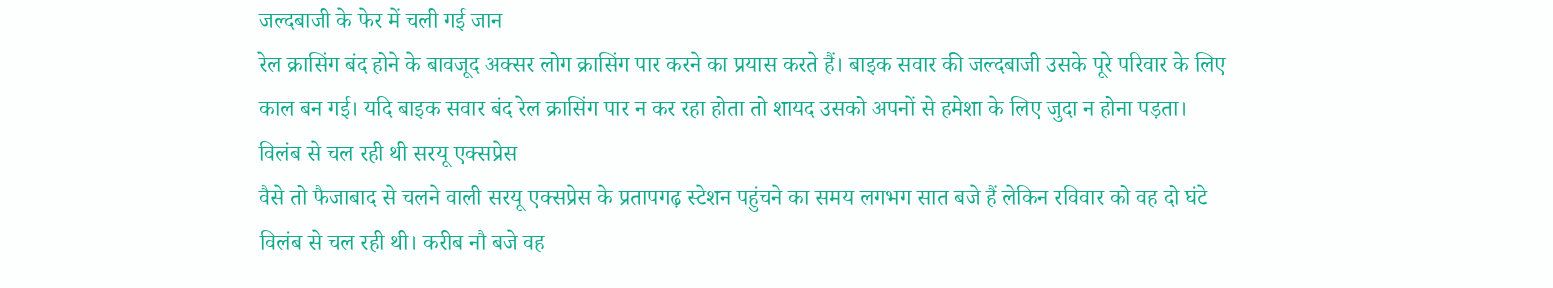जल्दबाजी के फेर में चली गई जान
रेल क्रासिंग बंद होने के बावजूद अक्सर लोग क्रासिंग पार करने का प्रयास करते हैं। बाइक सवार की जल्दबाजी उसके पूरे परिवार के लिए काल बन गई। यदि बाइक सवार बंद रेल क्रासिंग पार न कर रहा होता तो शायद उसको अपनों से हमेशा के लिए जुदा न होना पड़ता।
विलंब से चल रही थी सरयू एक्सप्रेस
वैसे तो फैजाबाद से चलने वाली सरयू एक्सप्रेस के प्रतापगढ़ स्टेशन पहुंचने का समय लगभग सात बजे हैं लेकिन रविवार को वह दो घंटे विलंब से चल रही थी। करीब नौ बजे वह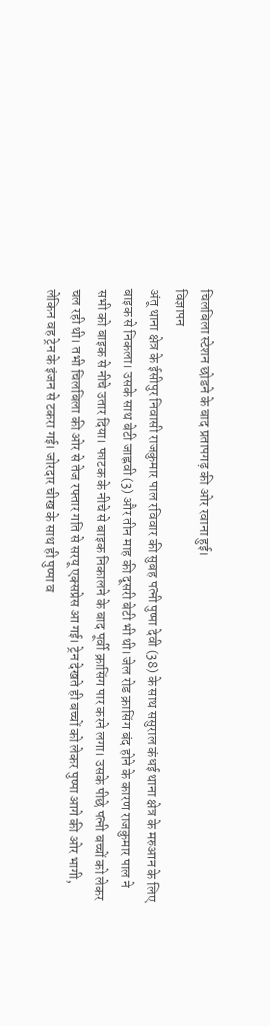चिलबिला स्टेशन छोडने के बाद प्रतापगढ़ की ओर रवाना हुई।
विज्ञापन
अंतू थाना क्षेत्र के ईसीपुर निवासी राजकुमार पाल रविवार की सुबह पत्नी पुष्पा देवी (38) के साथ ससुराल कंधई थाना क्षेत्र के मरुआन के लिए बाइक से निकला। उसके साथ बेटी जाह्नवी (3) और तीन माह की दूसरी बेटी भी थी। जेल रोड क्रासिंग बंद होने के कारण राजकुमार पाल ने सभी को बाइक से नीचे उतार दिया। फाटक के नीचे से बाइक निकालने के बाद पूर्वी क्रासिंग पार करने लगा। उसके पीछे पत्नी बच्चों को लेकर चल रही थी। तभी चिलबिला की ओर से तेज रफ्तार गति से सरयू एक्सप्रेस आ गई। ट्रेन देखते ही बच्चों को लेकर पुष्पा आगे की ओर भागी, लेकिन वह ट्रेन के इंजन से टकरा गई। जोरदार चीख के साथ ही पुष्पा व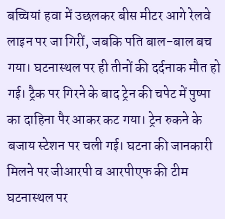बच्चियां हवा में उछलकर बीस मीटर आगे रेलवे लाइन पर जा गिरीं, जबकि पति बाल-बाल बच गया। घटनास्थल पर ही तीनों की दर्दनाक मौत हो गई। ट्रैक पर गिरने के बाद ट्रेन की चपेट में पुष्पा का दाहिना पैर आकर कट गया। ट्रेन रुकने के बजाय स्टेशन पर चली गई। घटना की जानकारी मिलने पर जीआरपी व आरपीएफ की टीम घटनास्थल पर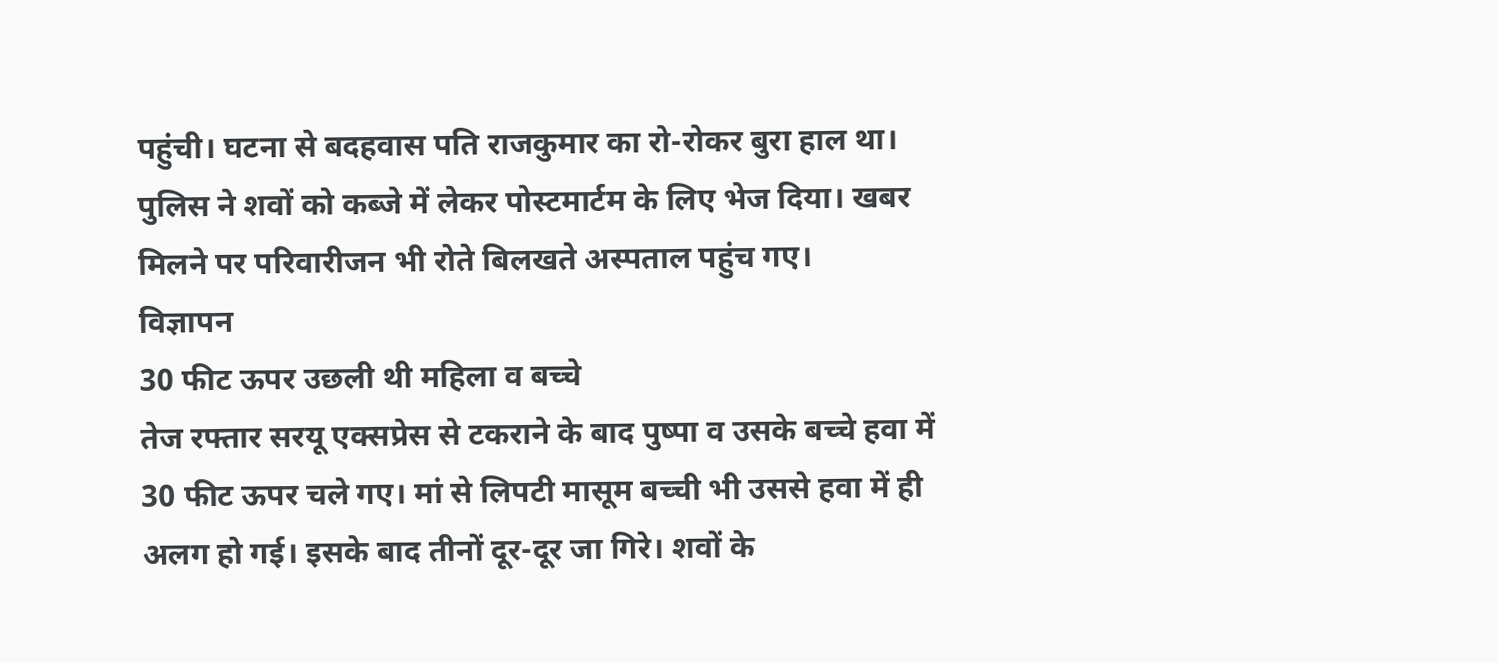पहुंची। घटना से बदहवास पति राजकुमार का रो-रोकर बुरा हाल था। पुलिस ने शवों को कब्जे में लेकर पोस्टमार्टम के लिए भेज दिया। खबर मिलने पर परिवारीजन भी रोते बिलखते अस्पताल पहुंच गए।
विज्ञापन
30 फीट ऊपर उछली थी महिला व बच्चे
तेज रफ्तार सरयू एक्सप्रेस से टकराने के बाद पुष्पा व उसके बच्चे हवा में 30 फीट ऊपर चले गए। मां से लिपटी मासूम बच्ची भी उससे हवा में ही अलग हो गई। इसके बाद तीनों दूर-दूर जा गिरे। शवों के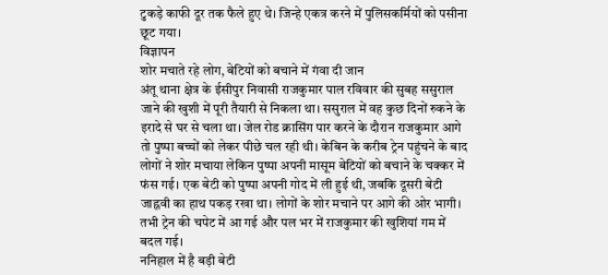टुकड़े काफी दूर तक फैले हुए थे। जिन्हे एकत्र करने में पुलिसकर्मियों को पसीना छूट गया।
विज्ञापन
शोर मचाते रहे लोग, बेटियों को बचाने में गंवा दी जान
अंतू थाना क्षेत्र के ईसीपुर निवासी राजकुमार पाल रविवार की सुबह ससुराल जाने की खुशी में पूरी तैयारी से निकला था। ससुराल में वह कुछ दिनों रुकने के इरादे से घर से चला था। जेल रोड क्रासिंग पार करने के दौरान राजकुमार आगे तो पुष्पा बच्चों को लेकर पीछे चल रही थी। केबिन के करीब ट्रेन पहुंचने के बाद लोगों ने शोर मचाया लेकिन पुष्पा अपनी मासूम बेटियों को बचाने के चक्कर में फंस गई। एक बेटी को पुष्पा अपनी गोद में ली हुई थी, जबकि दूसरी बेटी जाह्नवी का हाथ पकड़ रखा था। लोगों के शोर मचाने पर आगे की ओर भागी। तभी ट्रेन की चपेट में आ गई और पल भर में राजकुमार की खुशियां गम में बदल गई।
ननिहाल में है बड़ी बेटी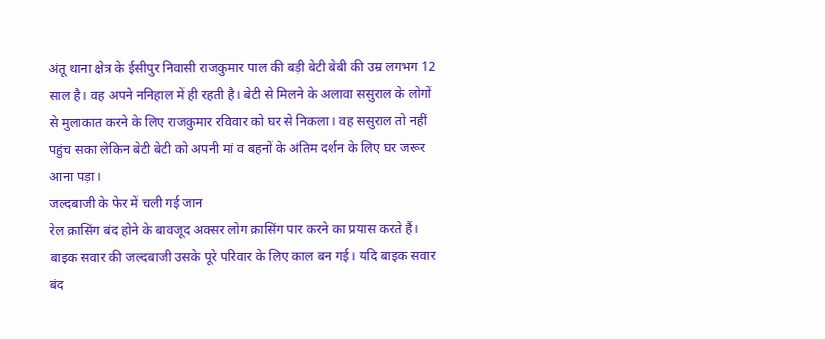अंतू थाना क्षेत्र के ईसीपुर निवासी राजकुमार पाल की बड़ी बेटी बेबी की उम्र लगभग 12 साल है। वह अपने ननिहाल में ही रहती है। बेटी से मिलने के अलावा ससुराल के लोगों से मुलाकात करने के लिए राजकुमार रविवार को घर से निकला। वह ससुराल तो नहीं पहुंच सका लेकिन बेटी बेटी को अपनी मां व बहनों के अंतिम दर्शन के लिए घर जरूर आना पड़ा।
जल्दबाजी के फेर में चली गई जान
रेल क्रासिंग बंद होने के बावजूद अक्सर लोग क्रासिंग पार करने का प्रयास करते हैं। बाइक सवार की जल्दबाजी उसके पूरे परिवार के लिए काल बन गई। यदि बाइक सवार बंद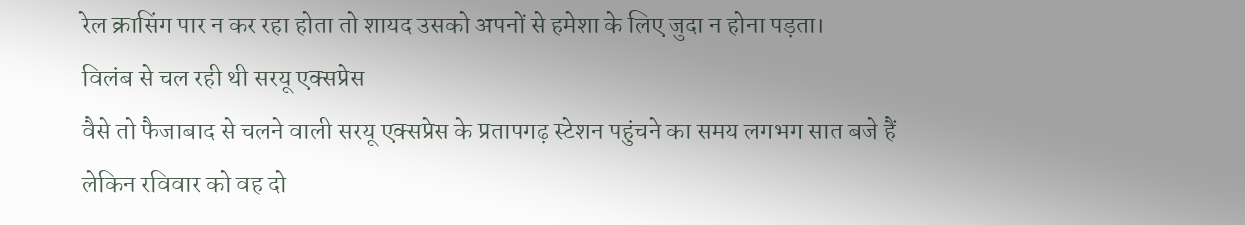रेल क्रासिंग पार न कर रहा होता तो शायद उसको अपनों से हमेशा के लिए जुदा न होना पड़ता।
विलंब से चल रही थी सरयू एक्सप्रेस
वैसे तो फैजाबाद से चलने वाली सरयू एक्सप्रेस के प्रतापगढ़ स्टेशन पहुंचने का समय लगभग सात बजे हैं लेकिन रविवार को वह दो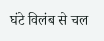घंटे विलंब से चल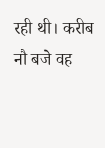रही थी। करीब नौ बजे वह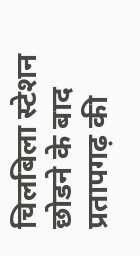चिलबिला स्टेशन छोडने के बाद प्रतापगढ़ की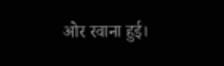ओर रवाना हुई।